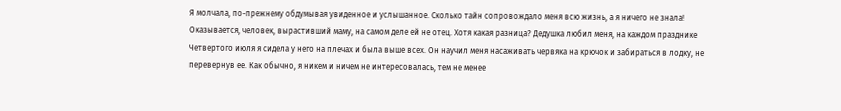Я молчала, по-прежнему обдумывая увиденное и услышанное. Сколько тайн сопровождало меня всю жизнь, а я ничего не знала! Оказывается, человек, вырастивший маму, на самом деле ей не отец. Хотя какая разница? Дедушка любил меня, на каждом празднике Четвертого июля я сидела у него на плечах и была выше всех. Он научил меня насаживать червяка на крючок и забираться в лодку, не перевернув ее. Как обычно, я никем и ничем не интересовалась, тем не менее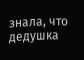знала, что дедушка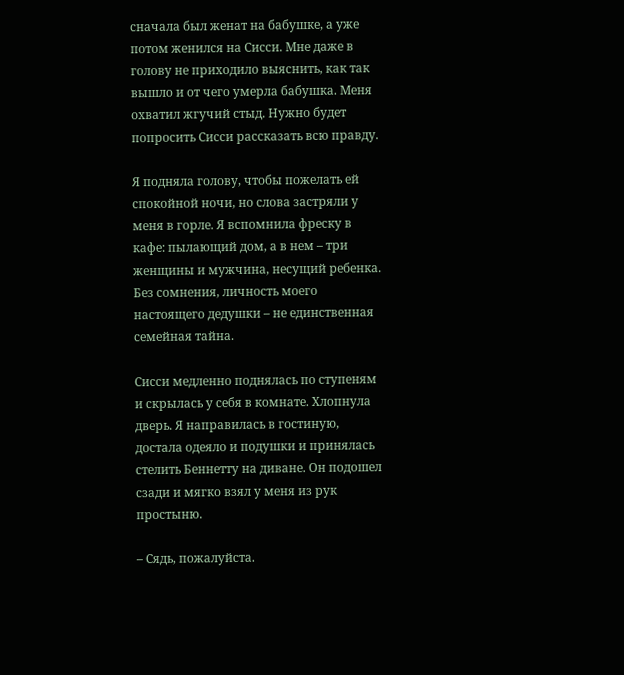сначала был женат на бабушке, а уже потом женился на Сисси. Мне даже в голову не приходило выяснить, как так вышло и от чего умерла бабушка. Меня охватил жгучий стыд. Нужно будет попросить Сисси рассказать всю правду.

Я подняла голову, чтобы пожелать ей спокойной ночи, но слова застряли у меня в горле. Я вспомнила фреску в кафе: пылающий дом, а в нем – три женщины и мужчина, несущий ребенка. Без сомнения, личность моего настоящего дедушки – не единственная семейная тайна.

Сисси медленно поднялась по ступеням и скрылась у себя в комнате. Хлопнула дверь. Я направилась в гостиную, достала одеяло и подушки и принялась стелить Беннетту на диване. Он подошел сзади и мягко взял у меня из рук простыню.

– Сядь, пожалуйста.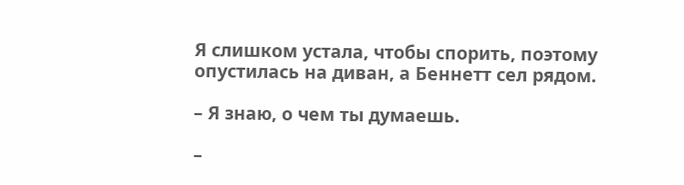Я слишком устала, чтобы спорить, поэтому опустилась на диван, а Беннетт сел рядом.

– Я знаю, о чем ты думаешь.

–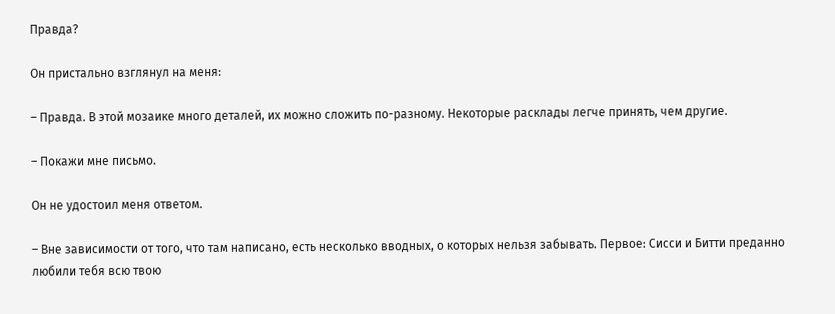Правда?

Он пристально взглянул на меня:

– Правда. В этой мозаике много деталей, их можно сложить по-разному. Некоторые расклады легче принять, чем другие.

– Покажи мне письмо.

Он не удостоил меня ответом.

– Вне зависимости от того, что там написано, есть несколько вводных, о которых нельзя забывать. Первое: Сисси и Битти преданно любили тебя всю твою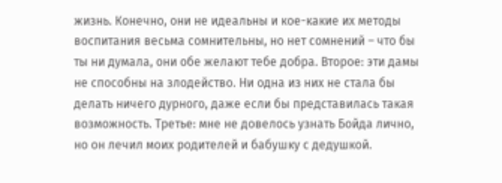жизнь. Конечно, они не идеальны и кое-какие их методы воспитания весьма сомнительны, но нет сомнений – что бы ты ни думала, они обе желают тебе добра. Второе: эти дамы не способны на злодейство. Ни одна из них не стала бы делать ничего дурного, даже если бы представилась такая возможность. Третье: мне не довелось узнать Бойда лично, но он лечил моих родителей и бабушку с дедушкой.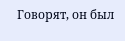Говорят, он был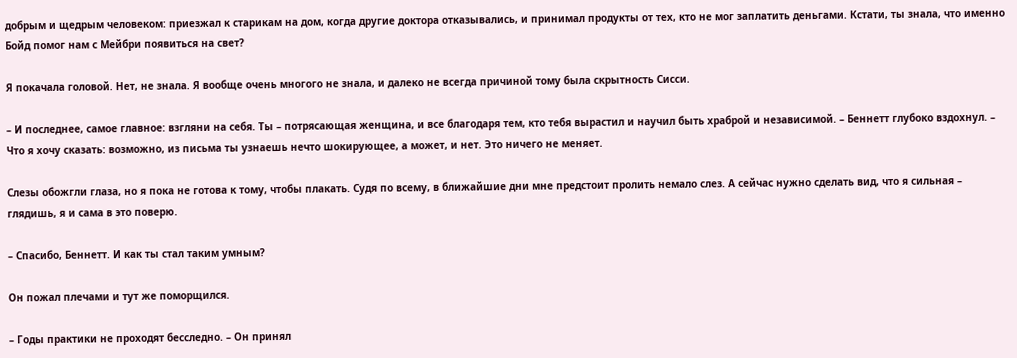добрым и щедрым человеком: приезжал к старикам на дом, когда другие доктора отказывались, и принимал продукты от тех, кто не мог заплатить деньгами. Кстати, ты знала, что именно Бойд помог нам с Мейбри появиться на свет?

Я покачала головой. Нет, не знала. Я вообще очень многого не знала, и далеко не всегда причиной тому была скрытность Сисси.

– И последнее, самое главное: взгляни на себя. Ты – потрясающая женщина, и все благодаря тем, кто тебя вырастил и научил быть храброй и независимой. – Беннетт глубоко вздохнул. – Что я хочу сказать: возможно, из письма ты узнаешь нечто шокирующее, а может, и нет. Это ничего не меняет.

Слезы обожгли глаза, но я пока не готова к тому, чтобы плакать. Судя по всему, в ближайшие дни мне предстоит пролить немало слез. А сейчас нужно сделать вид, что я сильная – глядишь, я и сама в это поверю.

– Спасибо, Беннетт. И как ты стал таким умным?

Он пожал плечами и тут же поморщился.

– Годы практики не проходят бесследно. – Он принял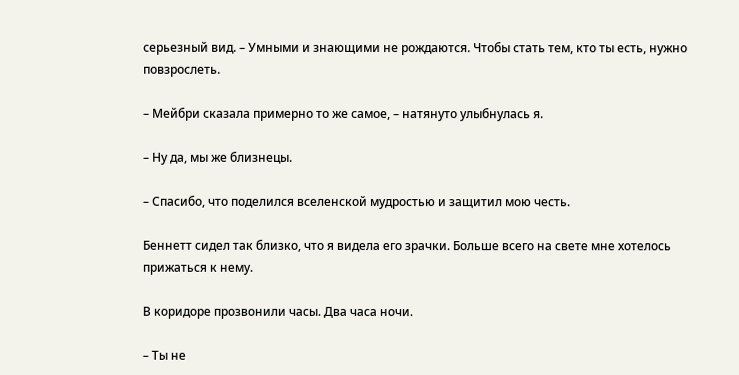серьезный вид. – Умными и знающими не рождаются. Чтобы стать тем, кто ты есть, нужно повзрослеть.

– Мейбри сказала примерно то же самое, – натянуто улыбнулась я.

– Ну да, мы же близнецы.

– Спасибо, что поделился вселенской мудростью и защитил мою честь.

Беннетт сидел так близко, что я видела его зрачки. Больше всего на свете мне хотелось прижаться к нему.

В коридоре прозвонили часы. Два часа ночи.

– Ты не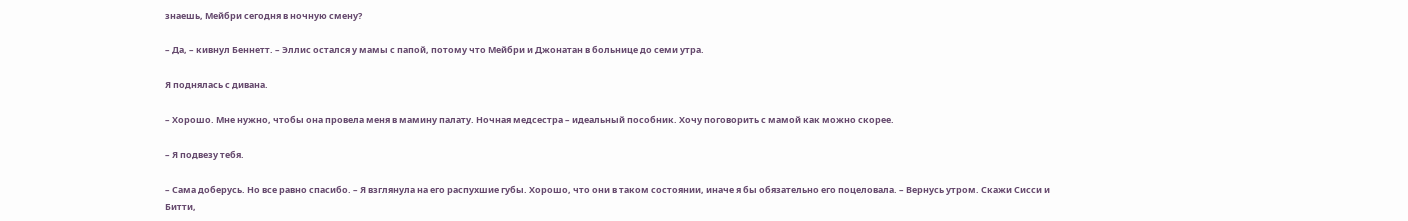знаешь, Мейбри сегодня в ночную смену?

– Да, – кивнул Беннетт. – Эллис остался у мамы с папой, потому что Мейбри и Джонатан в больнице до семи утра.

Я поднялась с дивана.

– Хорошо. Мне нужно, чтобы она провела меня в мамину палату. Ночная медсестра – идеальный пособник. Хочу поговорить с мамой как можно скорее.

– Я подвезу тебя.

– Сама доберусь. Но все равно спасибо. – Я взглянула на его распухшие губы. Хорошо, что они в таком состоянии, иначе я бы обязательно его поцеловала. – Вернусь утром. Скажи Сисси и Битти,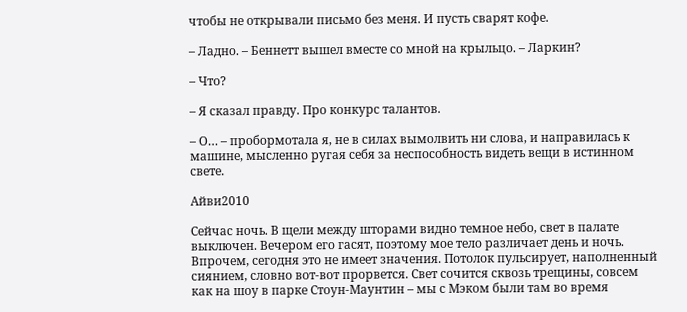чтобы не открывали письмо без меня. И пусть сварят кофе.

– Ладно. – Беннетт вышел вместе со мной на крыльцо. – Ларкин?

– Что?

– Я сказал правду. Про конкурс талантов.

– О… – пробормотала я, не в силах вымолвить ни слова, и направилась к машине, мысленно ругая себя за неспособность видеть вещи в истинном свете.

Айви2010

Сейчас ночь. В щели между шторами видно темное небо, свет в палате выключен. Вечером его гасят, поэтому мое тело различает день и ночь. Впрочем, сегодня это не имеет значения. Потолок пульсирует, наполненный сиянием, словно вот-вот прорвется. Свет сочится сквозь трещины, совсем как на шоу в парке Стоун-Маунтин – мы с Мэком были там во время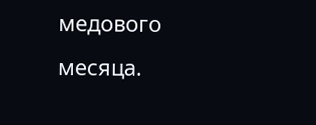медового месяца.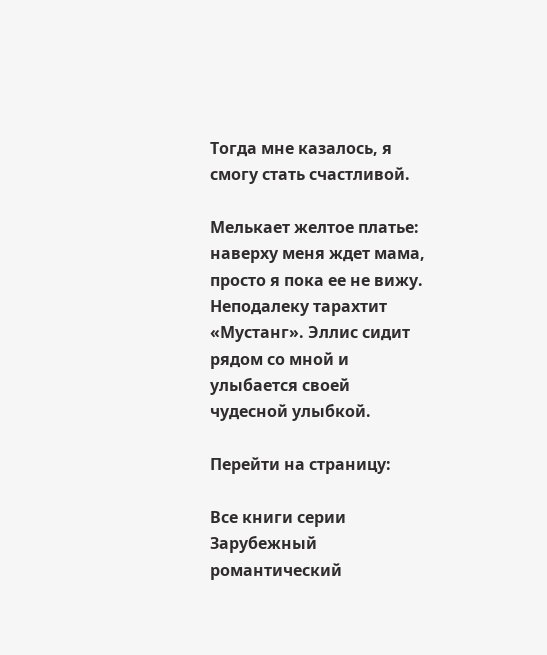Тогда мне казалось, я смогу стать счастливой.

Мелькает желтое платье: наверху меня ждет мама, просто я пока ее не вижу. Неподалеку тарахтит «Мустанг». Эллис сидит рядом со мной и улыбается своей чудесной улыбкой.

Перейти на страницу:

Все книги серии Зарубежный романтический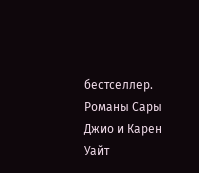бестселлер. Романы Сары Джио и Карен Уайт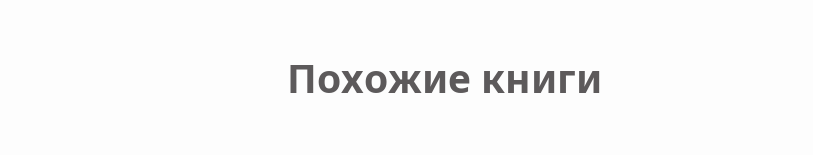Похожие книги